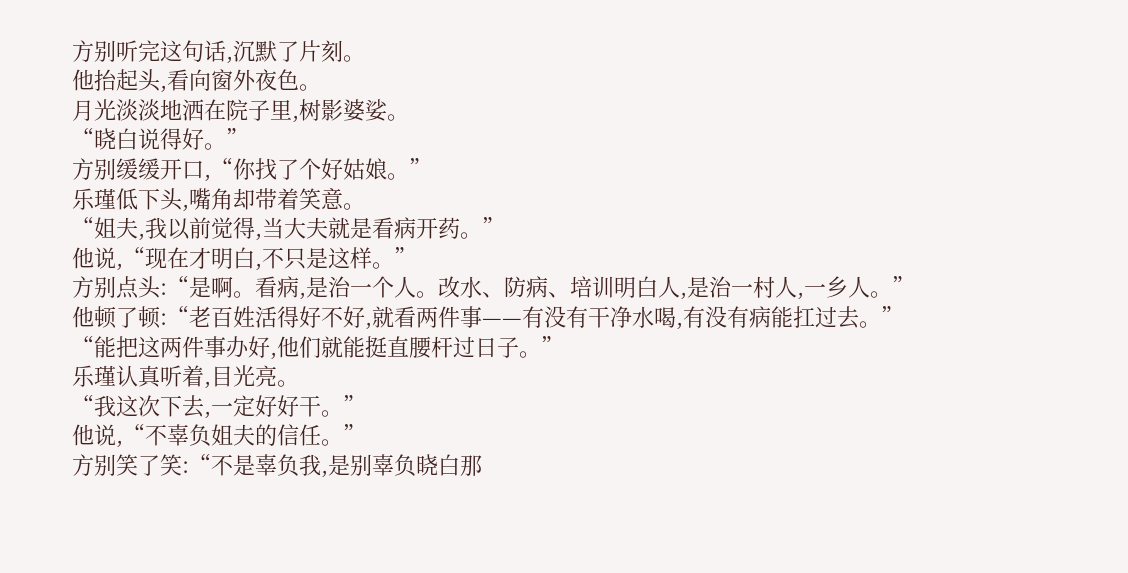方别听完这句话,沉默了片刻。
他抬起头,看向窗外夜色。
月光淡淡地洒在院子里,树影婆娑。
“晓白说得好。”
方别缓缓开口,“你找了个好姑娘。”
乐瑾低下头,嘴角却带着笑意。
“姐夫,我以前觉得,当大夫就是看病开药。”
他说,“现在才明白,不只是这样。”
方别点头:“是啊。看病,是治一个人。改水、防病、培训明白人,是治一村人,一乡人。”
他顿了顿:“老百姓活得好不好,就看两件事——有没有干净水喝,有没有病能扛过去。”
“能把这两件事办好,他们就能挺直腰杆过日子。”
乐瑾认真听着,目光亮。
“我这次下去,一定好好干。”
他说,“不辜负姐夫的信任。”
方别笑了笑:“不是辜负我,是别辜负晓白那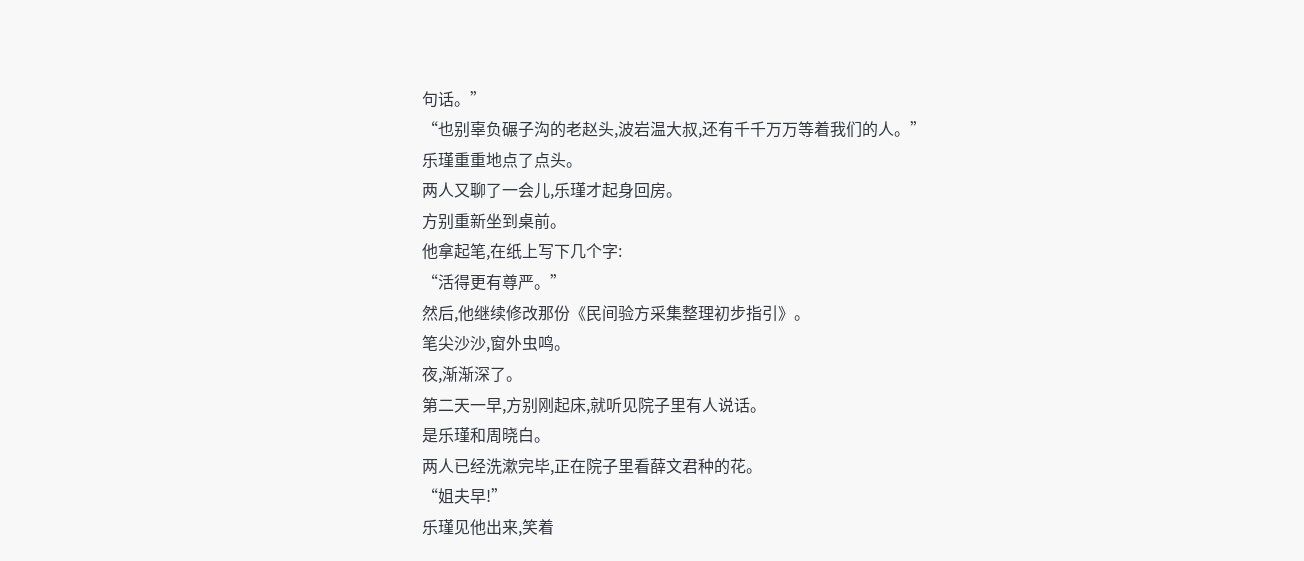句话。”
“也别辜负碾子沟的老赵头,波岩温大叔,还有千千万万等着我们的人。”
乐瑾重重地点了点头。
两人又聊了一会儿,乐瑾才起身回房。
方别重新坐到桌前。
他拿起笔,在纸上写下几个字:
“活得更有尊严。”
然后,他继续修改那份《民间验方采集整理初步指引》。
笔尖沙沙,窗外虫鸣。
夜,渐渐深了。
第二天一早,方别刚起床,就听见院子里有人说话。
是乐瑾和周晓白。
两人已经洗漱完毕,正在院子里看薛文君种的花。
“姐夫早!”
乐瑾见他出来,笑着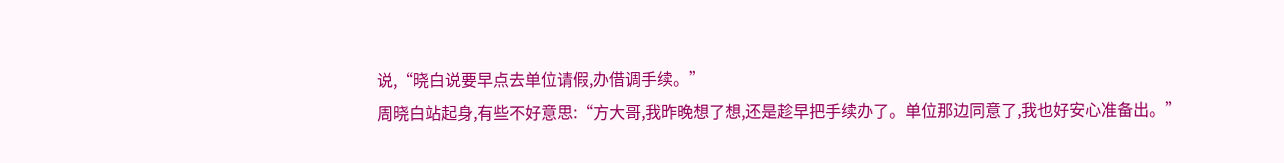说,“晓白说要早点去单位请假,办借调手续。”
周晓白站起身,有些不好意思:“方大哥,我昨晚想了想,还是趁早把手续办了。单位那边同意了,我也好安心准备出。”